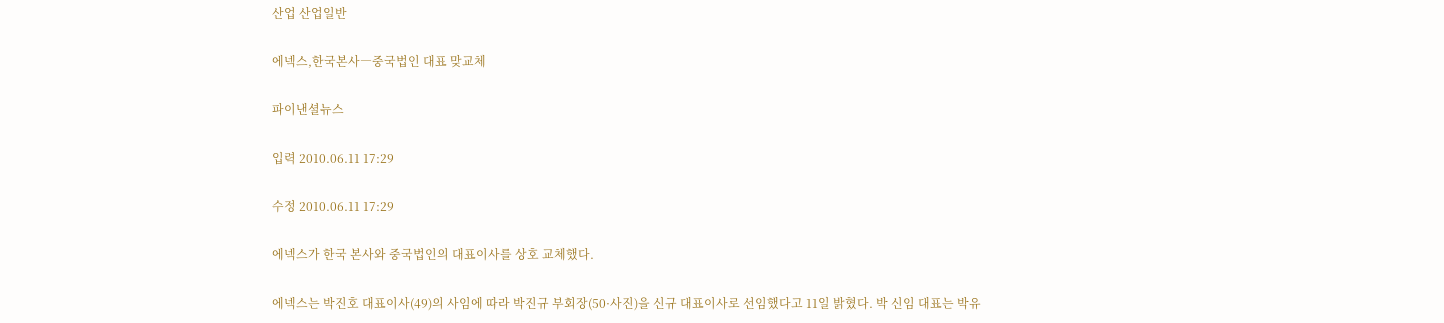산업 산업일반

에넥스,한국본사―중국법인 대표 맞교체

파이낸셜뉴스

입력 2010.06.11 17:29

수정 2010.06.11 17:29

에넥스가 한국 본사와 중국법인의 대표이사를 상호 교체했다.

에넥스는 박진호 대표이사(49)의 사임에 따라 박진규 부회장(50·사진)을 신규 대표이사로 선임했다고 11일 밝혔다. 박 신임 대표는 박유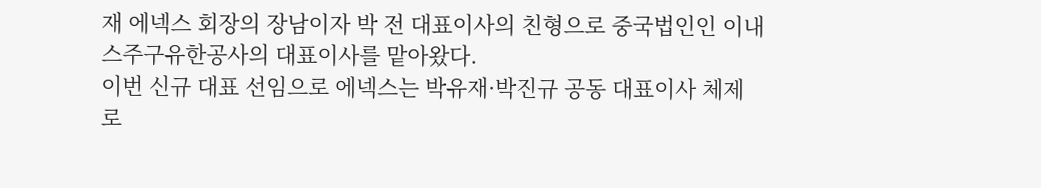재 에넥스 회장의 장남이자 박 전 대표이사의 친형으로 중국법인인 이내스주구유한공사의 대표이사를 맡아왔다.
이번 신규 대표 선임으로 에넥스는 박유재·박진규 공동 대표이사 체제로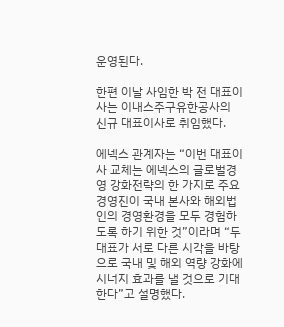운영된다.

한편 이날 사임한 박 전 대표이사는 이내스주구유한공사의 신규 대표이사로 취임했다.

에넥스 관계자는 “이번 대표이사 교체는 에넥스의 글로벌경영 강화전략의 한 가지로 주요 경영진이 국내 본사와 해외법인의 경영환경을 모두 경험하도록 하기 위한 것”이라며 “두 대표가 서로 다른 시각을 바탕으로 국내 및 해외 역량 강화에 시너지 효과를 낼 것으로 기대한다”고 설명했다.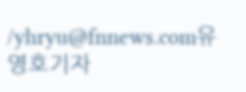/yhryu@fnnews.com유영호기자